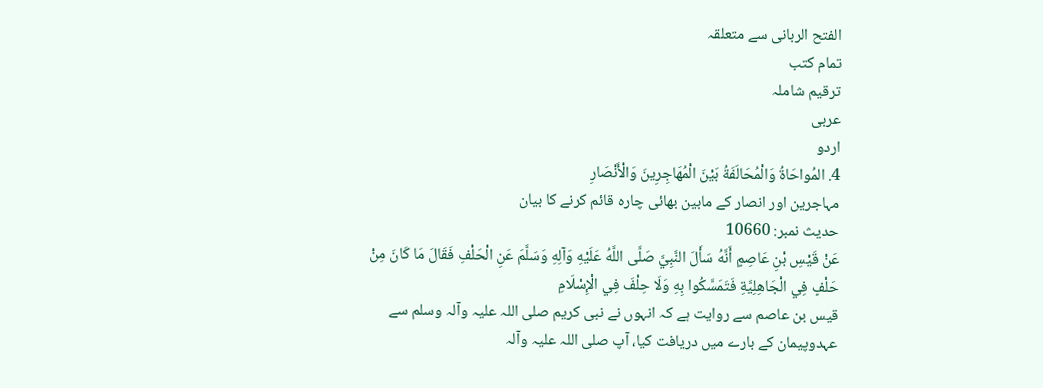الفتح الربانی سے متعلقہ
تمام کتب
ترقیم شاملہ
عربی
اردو
4. المُواحَاةُ وَالْمُحَالَفَةُ بَيْنَ الْمُهَاجِرِينَ وَالْأَنْصَارِ
مہاجرین اور انصار کے مابین بھائی چارہ قائم کرنے کا بیان
حدیث نمبر: 10660
عَنْ قَيْسِ بْنِ عَاصِمٍ أَنَّهُ سَأَلَ النَّبِيَّ صَلَّى اللَّهُ عَلَيْهِ وَآلِهِ وَسَلَّمَ عَنِ الْحَلْفِ فَقَالَ مَا كَانَ مِنْ حَلْفٍ فِي الْجَاهِلِيَّةِ فَتَمَسَّكُوا بِهِ وَلَا حِلْفَ فِي الْإِسْلَامِ
قیس بن عاصم سے روایت ہے کہ انہوں نے نبی کریم صلی اللہ علیہ وآلہ وسلم سے عہدوپیمان کے بارے میں دریافت کیا، آپ صلی اللہ علیہ وآلہ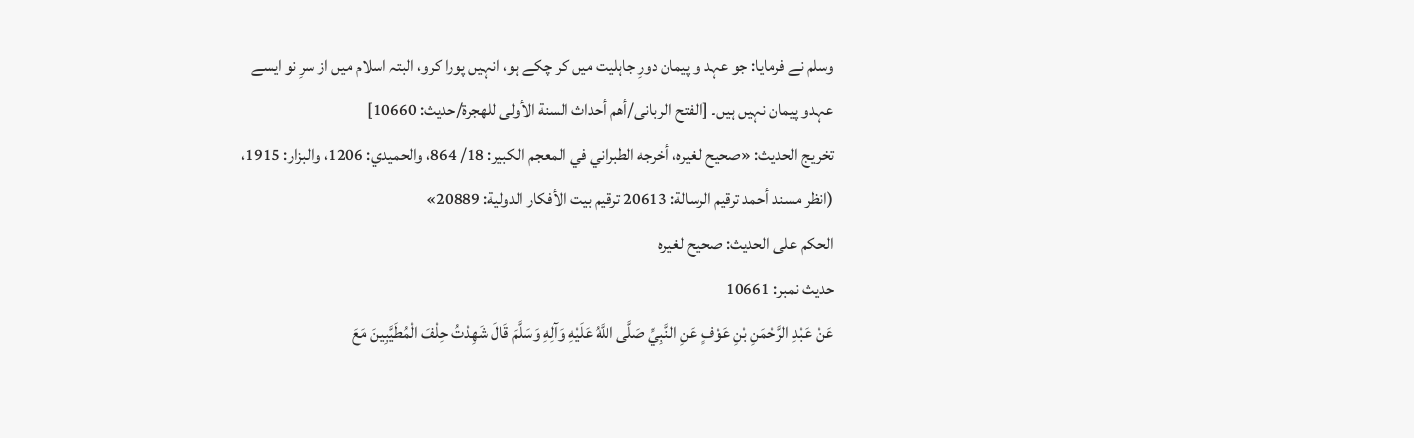وسلم نے فرمایا: جو عہد و پیمان دورِ جاہلیت میں کر چکے ہو، انہیں پورا کرو، البتہ اسلام میں از سرِ نو ایسے عہدو پیمان نہیں ہیں۔ [الفتح الربانی/أهم أحداث السنة الأولى للهجرة/حدیث: 10660]
تخریج الحدیث: «صحيح لغيره، أخرجه الطبراني في المعجم الكبير: 18/ 864، والحميدي: 1206، والبزار: 1915، (انظر مسند أحمد ترقيم الرسالة: 20613 ترقیم بيت الأفكار الدولية: 20889»
الحكم على الحديث: صحيح لغيره
حدیث نمبر: 10661
عَنْ عَبْدِ الرَّحْمَنِ بْنِ عَوْفٍ عَنِ النَّبِيِّ صَلَّى اللَّهُ عَلَيْهِ وَآلِهِ وَسَلَّمَ قَالَ شَهِدْتُ حِلْفَ الْمُطَيَّبِينَ مَعَ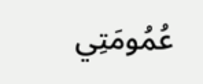عُمُومَتِي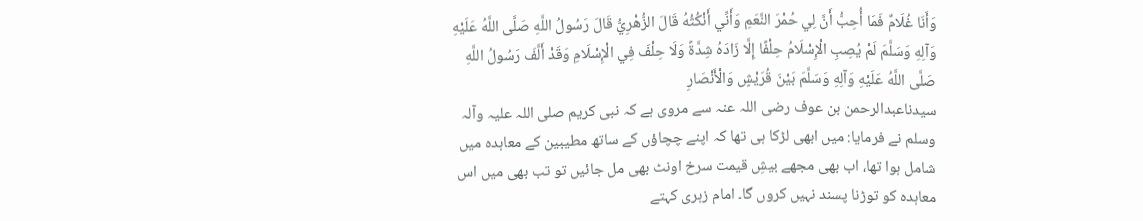وَأَنَا غُلَامٌ فَمَا أُحِبُّ أَنَّ لِي حُمْرَ النَّعَمِ وَأَنِّي أَنْكُثُهُ قَالَ الزُّهْرِيُّ قَالَ رَسُولُ اللَّهِ صَلَّى اللَّهُ عَلَيْهِ وَآلِهِ وَسَلَّمَ لَمْ يُصِبِ الْإِسْلَامُ حِلْفًا إِلَّا زَادَهُ شِدَّةً وَلَا حِلْفَ فِي الْإِسْلَامِ وَقَدْ أَلَّفَ رَسُولُ اللَّهِ صَلَّى اللَّهُ عَلَيْهِ وَآلِهِ وَسَلَّمَ بَيْنَ قُرَيْشٍ وَالْأَنْصَارِ
سیدناعبدالرحمن بن عوف رضی اللہ عنہ سے مروی ہے کہ نبی کریم صلی اللہ علیہ وآلہ وسلم نے فرمایا: میں ابھی لڑکا ہی تھا کہ اپنے چچاؤں کے ساتھ مطیبین کے معاہدہ میں شامل ہوا تھا، اب بھی مجھے بیشِ قیمت سرخ اونٹ بھی مل جائیں تو تب بھی میں اس معاہدہ کو توڑنا پسند نہیں کروں گا۔ امام زہری کہتے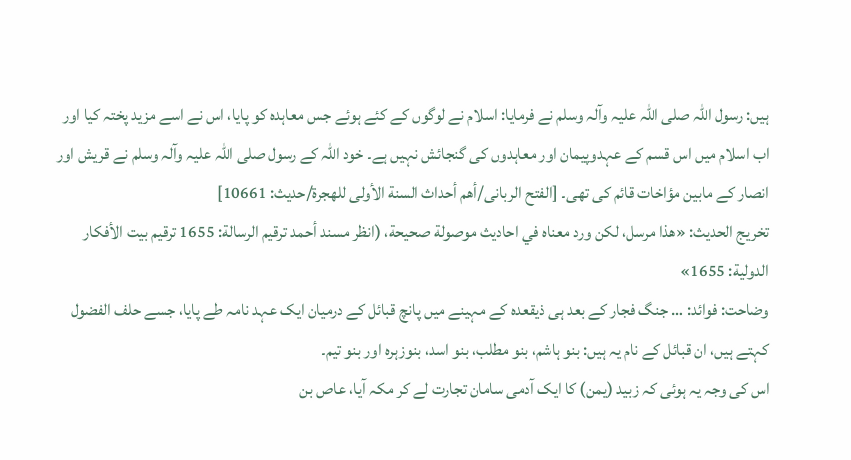ہیں: رسول اللہ صلی اللہ علیہ وآلہ وسلم نے فرمایا: اسلام نے لوگوں کے کئے ہوئے جس معاہدہ کو پایا، اس نے اسے مزید پختہ کیا اور اب اسلام میں اس قسم کے عہدوپیمان اور معاہدوں کی گنجائش نہیں ہے۔ خود اللہ کے رسول صلی اللہ علیہ وآلہ وسلم نے قریش اور انصار کے مابین مؤاخات قائم کی تھی۔ [الفتح الربانی/أهم أحداث السنة الأولى للهجرة/حدیث: 10661]
تخریج الحدیث: «ھذا مرسل، لكن ورد معناه في احاديث موصولة صحيحة، (انظر مسند أحمد ترقيم الرسالة: 1655 ترقیم بيت الأفكار الدولية: 1655»
وضاحت: فوائد: … جنگ فجار کے بعد ہی ذیقعدہ کے مہینے میں پانچ قبائل کے درمیان ایک عہد نامہ طے پایا، جسے حلف الفضول کہتے ہیں، ان قبائل کے نام یہ ہیں: بنو ہاشم، بنو مطلب، بنو اسد، بنوزہرہ اور بنو تیم۔
اس کی وجہ یہ ہوئی کہ زبید (یمن) کا ایک آدمی سامان تجارت لے کر مکہ آیا، عاص بن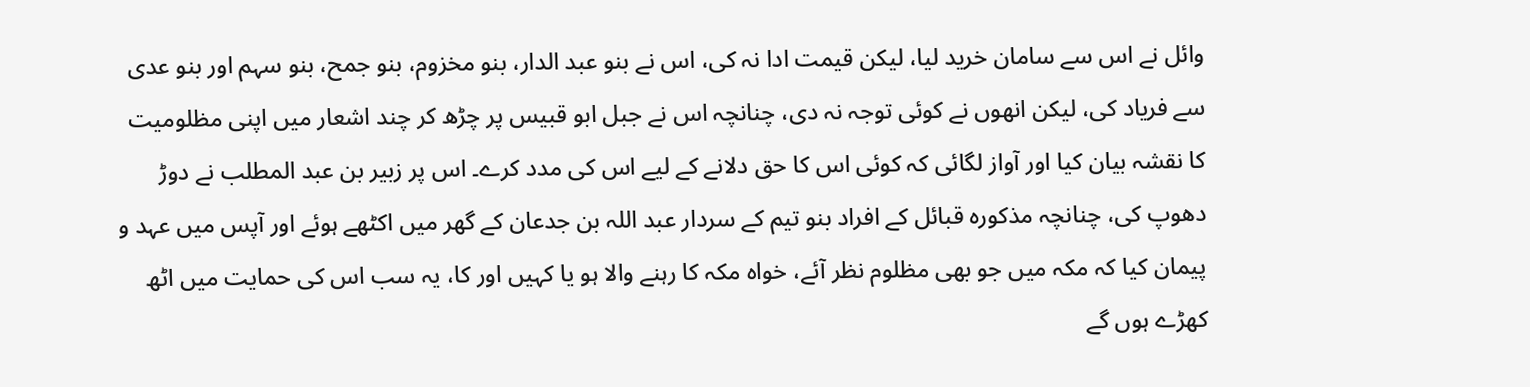وائل نے اس سے سامان خرید لیا، لیکن قیمت ادا نہ کی، اس نے بنو عبد الدار، بنو مخزوم، بنو جمح، بنو سہم اور بنو عدی سے فریاد کی، لیکن انھوں نے کوئی توجہ نہ دی، چنانچہ اس نے جبل ابو قبیس پر چڑھ کر چند اشعار میں اپنی مظلومیت کا نقشہ بیان کیا اور آواز لگائی کہ کوئی اس کا حق دلانے کے لیے اس کی مدد کرے۔ اس پر زبیر بن عبد المطلب نے دوڑ دھوپ کی، چنانچہ مذکورہ قبائل کے افراد بنو تیم کے سردار عبد اللہ بن جدعان کے گھر میں اکٹھے ہوئے اور آپس میں عہد و پیمان کیا کہ مکہ میں جو بھی مظلوم نظر آئے، خواہ مکہ کا رہنے والا ہو یا کہیں اور کا، یہ سب اس کی حمایت میں اٹھ کھڑے ہوں گے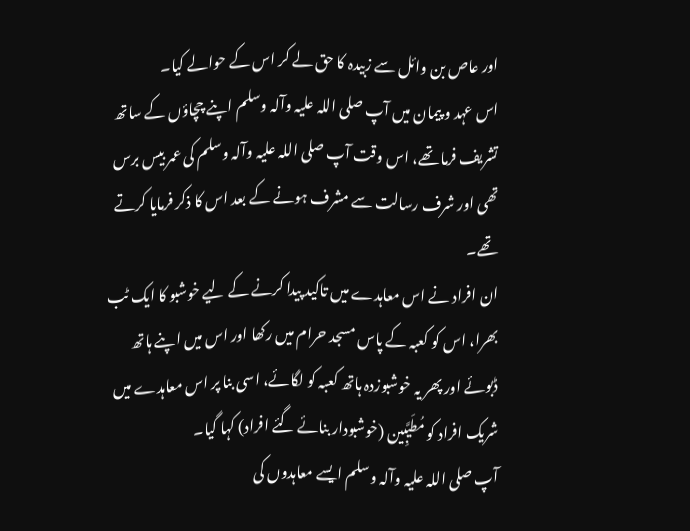اور عاص بن وائل سے زبیدہ کا حق لے کر اس کے حوالے کیا۔
اس عہد و پیمان میں آپ صلی اللہ علیہ وآلہ وسلم اپنے چچاؤں کے ساتھ تشریف فرما تھے، اس وقت آپ صلی اللہ علیہ وآلہ وسلم کی عمر بیس برس تھی اور شرف رسالت سے مشرف ہونے کے بعد اس کا ذکر فرمایا کرتے تھے۔
ان افراد نے اس معاہدے میں تاکید پیدا کرنے کے لیے خوشبو کا ایک ٹب بھرا، اس کو کعبہ کے پاس مسجد حرام میں رکھا اور اس میں اپنے ہاتھ ڈبوئے اور پھر یہ خوشبوزدہ ہاتھ کعبہ کو لگائے، اسی بنا پر اس معاہدے میں شریک افراد کو مُطَیَّبِین (خوشبودار بنائے گئے افراد) کہا گیا۔
آپ صلی اللہ علیہ وآلہ وسلم ایسے معاہدوں کی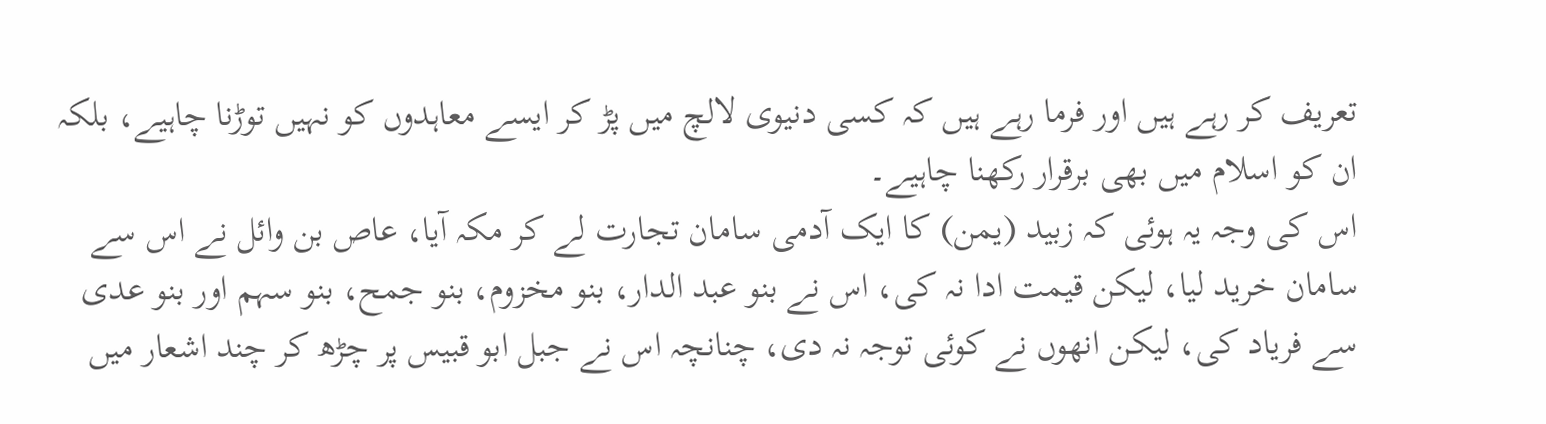تعریف کر رہے ہیں اور فرما رہے ہیں کہ کسی دنیوی لالچ میں پڑ کر ایسے معاہدوں کو نہیں توڑنا چاہیے، بلکہ ان کو اسلام میں بھی برقرار رکھنا چاہیے۔
اس کی وجہ یہ ہوئی کہ زبید (یمن) کا ایک آدمی سامان تجارت لے کر مکہ آیا، عاص بن وائل نے اس سے سامان خرید لیا، لیکن قیمت ادا نہ کی، اس نے بنو عبد الدار، بنو مخزوم، بنو جمح، بنو سہم اور بنو عدی سے فریاد کی، لیکن انھوں نے کوئی توجہ نہ دی، چنانچہ اس نے جبل ابو قبیس پر چڑھ کر چند اشعار میں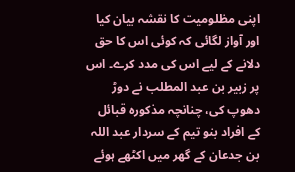اپنی مظلومیت کا نقشہ بیان کیا اور آواز لگائی کہ کوئی اس کا حق دلانے کے لیے اس کی مدد کرے۔ اس پر زبیر بن عبد المطلب نے دوڑ دھوپ کی، چنانچہ مذکورہ قبائل کے افراد بنو تیم کے سردار عبد اللہ بن جدعان کے گھر میں اکٹھے ہوئے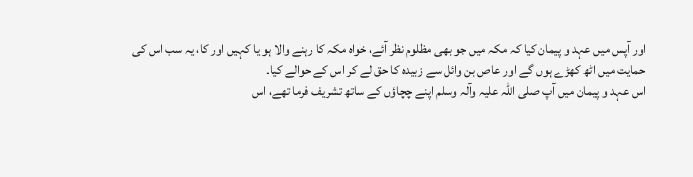اور آپس میں عہد و پیمان کیا کہ مکہ میں جو بھی مظلوم نظر آئے، خواہ مکہ کا رہنے والا ہو یا کہیں اور کا، یہ سب اس کی حمایت میں اٹھ کھڑے ہوں گے اور عاص بن وائل سے زبیدہ کا حق لے کر اس کے حوالے کیا۔
اس عہد و پیمان میں آپ صلی اللہ علیہ وآلہ وسلم اپنے چچاؤں کے ساتھ تشریف فرما تھے، اس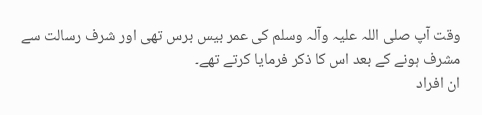وقت آپ صلی اللہ علیہ وآلہ وسلم کی عمر بیس برس تھی اور شرف رسالت سے مشرف ہونے کے بعد اس کا ذکر فرمایا کرتے تھے۔
ان افراد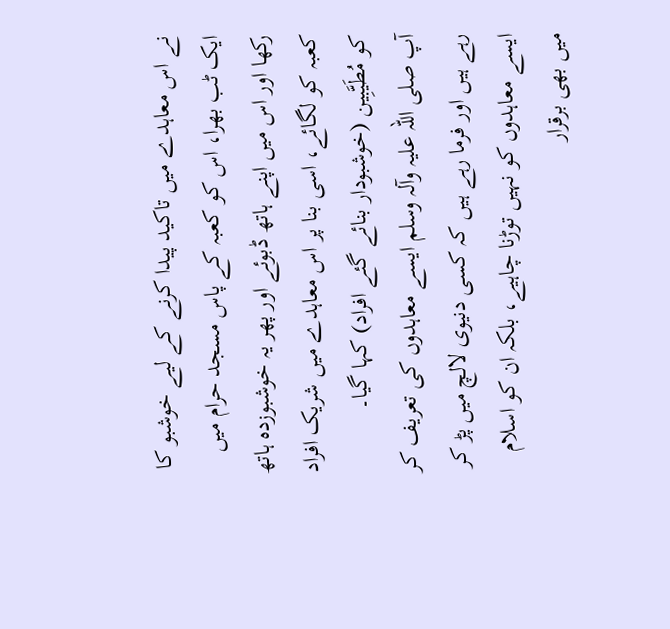نے اس معاہدے میں تاکید پیدا کرنے کے لیے خوشبو کا ایک ٹب بھرا، اس کو کعبہ کے پاس مسجد حرام میں رکھا اور اس میں اپنے ہاتھ ڈبوئے اور پھر یہ خوشبوزدہ ہاتھ کعبہ کو لگائے، اسی بنا پر اس معاہدے میں شریک افراد کو مُطَیَّبِین (خوشبودار بنائے گئے افراد) کہا گیا۔
آپ صلی اللہ علیہ وآلہ وسلم ایسے معاہدوں کی تعریف کر رہے ہیں اور فرما رہے ہیں کہ کسی دنیوی لالچ میں پڑ کر ایسے معاہدوں کو نہیں توڑنا چاہیے، بلکہ ان کو اسلام میں بھی برقرار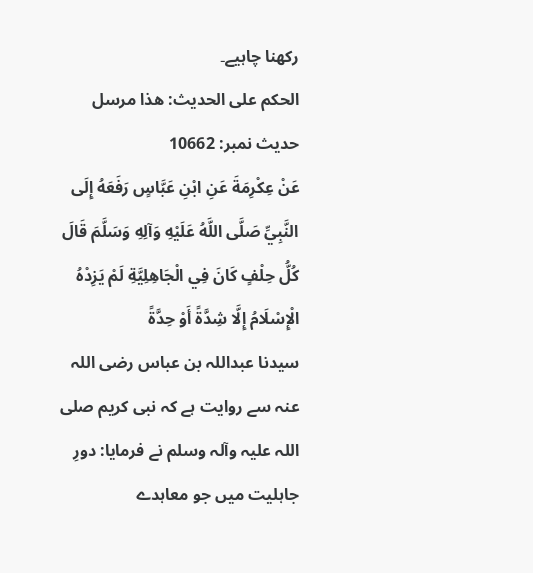رکھنا چاہیے۔
الحكم على الحديث: ھذا مرسل
حدیث نمبر: 10662
عَنْ عِكْرِمَةَ عَنِ ابْنِ عَبَّاسٍ رَفَعَهُ إِلَى النَّبِيِّ صَلَّى اللَّهُ عَلَيْهِ وَآلِهِ وَسَلَّمَ قَالَ كُلُّ حِلْفٍ كَانَ فِي الْجَاهِلِيَّةِ لَمْ يَزِدْهُ الْإِسْلَامُ إِلَّا شِدَّةً أَوْ حِدَّةً
سیدنا عبداللہ بن عباس رضی اللہ عنہ سے روایت ہے کہ نبی کریم صلی اللہ علیہ وآلہ وسلم نے فرمایا: دورِ جاہلیت میں جو معاہدے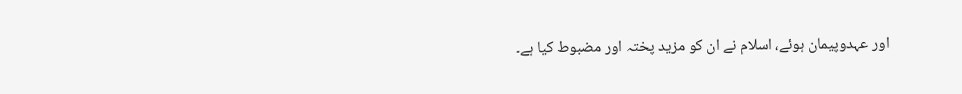اور عہدوپیمان ہوئے، اسلام نے ان کو مزید پختہ اور مضبوط کیا ہے۔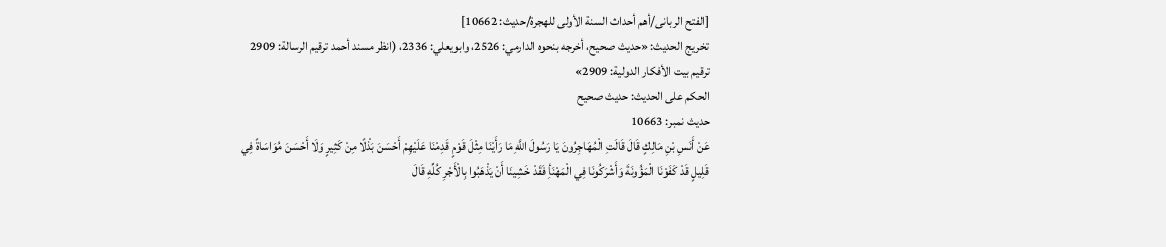[الفتح الربانی/أهم أحداث السنة الأولى للهجرة/حدیث: 10662]
تخریج الحدیث: «حديث صحيح، أخرجه بنحوه الدارمي: 2526، وابويعلي: 2336، (انظر مسند أحمد ترقيم الرسالة: 2909 ترقیم بيت الأفكار الدولية: 2909»
الحكم على الحديث: حديث صحيح
حدیث نمبر: 10663
عَنْ أَنَسِ بْنِ مَالِكٍ قَالَ قَالَتِ الْمُهَاجِرُونَ يَا رَسُولَ اللَّهِ مَا رَأَيْنَا مِثْلَ قَوْمٍ قَدِمْنَا عَلَيْهِمْ أَحْسَنَ بَذْلًا مِنْ كَثِيرٍ وَلَا أَحْسَنَ مُوَاسَاةً فِي قَلِيلٍ قَدْ كَفَوْنَا الْمَؤُونَةَ وَأَشْرَكُونَا فِي الْمَهْنَأِ فَقَدْ خَشِينَا أَنْ يَذْهَبُوا بِالْأَجْرِ كُلِّهِ قَالَ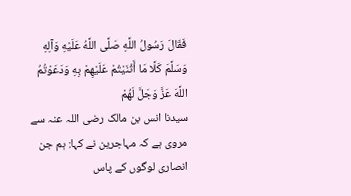فَقَالَ رَسُولُ اللَّهِ صَلَّى اللَّهُ عَلَيْهِ وَآلِهِ وَسَلَّمَ كَلَّا مَا أَثْنَيْتُمْ عَلَيْهِمْ بِهِ وَدَعَوْتُمُ اللَّهَ عَزَّ وَجَلَّ لَهُمْ
سیدنا انس بن مالک رضی اللہ عنہ سے مروی ہے کہ مہاجرین نے کہا: ہم جن انصاری لوگوں کے پاس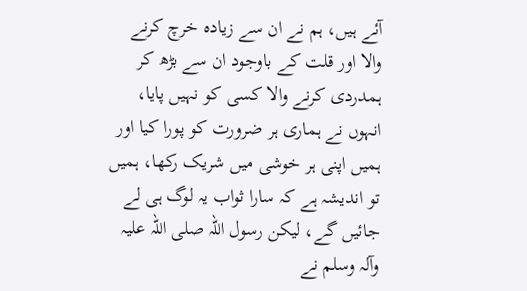آئے ہیں، ہم نے ان سے زیادہ خرچ کرنے والا اور قلت کے باوجود ان سے بڑھ کر ہمدردی کرنے والا کسی کو نہیں پایا، انہوں نے ہماری ہر ضرورت کو پورا کیا اور ہمیں اپنی ہر خوشی میں شریک رکھا، ہمیں تو اندیشہ ہے کہ سارا ثواب یہ لوگ ہی لے جائیں گے، لیکن رسول اللہ صلی اللہ علیہ وآلہ وسلم نے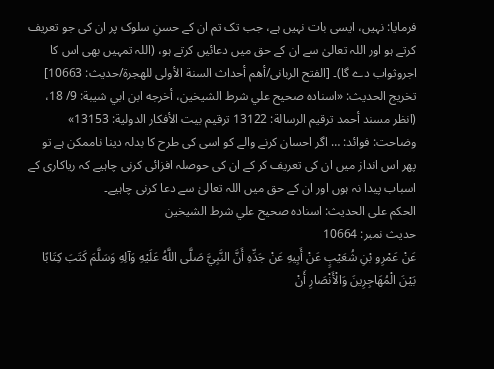فرمایا: نہیں، ایسی بات نہیں ہے، جب تک تم ان کے حسنِ سلوک پر ان کی جو تعریف کرتے ہو اور اللہ تعالیٰ سے ان کے حق میں دعائیں کرتے ہو، (اللہ تمہیں بھی اس کا اجروثواب دے گا)۔ [الفتح الربانی/أهم أحداث السنة الأولى للهجرة/حدیث: 10663]
تخریج الحدیث: «اسناده صحيح علي شرط الشيخين، أخرجه ابن ابي شيبة: 9/ 18، (انظر مسند أحمد ترقيم الرسالة: 13122 ترقیم بيت الأفكار الدولية: 13153»
وضاحت: فوائد: … اگر احسان کرنے والے کو اسی کی طرح کا بدلہ دینا ناممکن ہے تو پھر اس انداز میں ان کی تعریف کر کے ان کی حوصلہ افزائی کرنی چاہیے کہ ریاکاری کے اسباب پیدا نہ ہوں اور ان کے حق میں اللہ تعالیٰ سے دعا کرنی چاہیے۔
الحكم على الحديث: اسناده صحيح علي شرط الشيخين
حدیث نمبر: 10664
عَنْ عَمْرِو بْنِ شُعَيْبٍ عَنْ أَبِيهِ عَنْ جَدِّهِ أَنَّ النَّبِيَّ صَلَّى اللَّهُ عَلَيْهِ وَآلِهِ وَسَلَّمَ كَتَبَ كِتَابًا بَيْنَ الْمُهَاجِرِينَ وَالْأَنْصَارِ أَنْ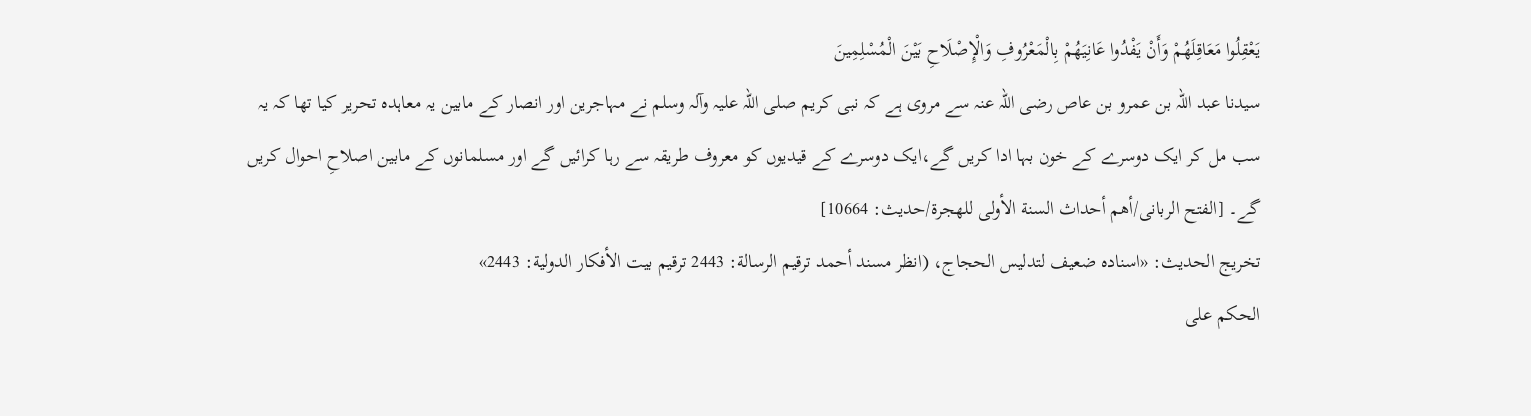يَعْقِلُوا مَعَاقِلَهُمْ وَأَنْ يَفْدُوا عَانِيَهُمْ بِالْمَعْرُوفِ وَالْإِصْلَاحِ بَيْنَ الْمُسْلِمِينَ
سیدنا عبد اللہ بن عمرو بن عاص رضی اللہ عنہ سے مروی ہے کہ نبی کریم صلی اللہ علیہ وآلہ وسلم نے مہاجرین اور انصار کے مابین یہ معاہدہ تحریر کیا تھا کہ یہ سب مل کر ایک دوسرے کے خون بہا ادا کریں گے،ایک دوسرے کے قیدیوں کو معروف طریقہ سے رہا کرائیں گے اور مسلمانوں کے مابین اصلاحِ احوال کریں گے۔ [الفتح الربانی/أهم أحداث السنة الأولى للهجرة/حدیث: 10664]
تخریج الحدیث: «اسناده ضعيف لتدليس الحجاج، (انظر مسند أحمد ترقيم الرسالة: 2443 ترقیم بيت الأفكار الدولية: 2443»
الحكم على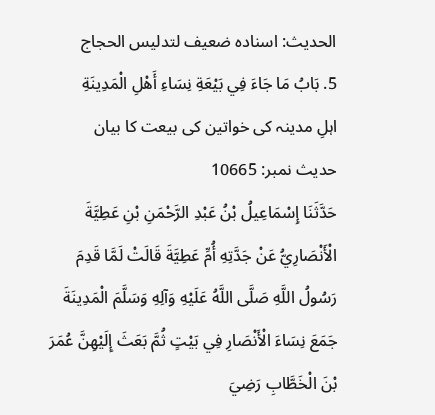الحديث: اسناده ضعيف لتدليس الحجاج
5. بَابُ مَا جَاءَ فِي بَيْعَةِ نِسَاءِ أَهْلِ الْمَدِينَةِ
اہلِ مدینہ کی خواتین کی بیعت کا بیان
حدیث نمبر: 10665
حَدَّثَنَا إِسْمَاعِيلُ بْنُ عَبْدِ الرَّحْمَنِ بْنِ عَطِيَّةَ الْأَنْصَارِيُّ عَنْ جَدَّتِهِ أُمِّ عَطِيَّةَ قَالَتْ لَمَّا قَدِمَ رَسُولُ اللَّهِ صَلَّى اللَّهُ عَلَيْهِ وَآلِهِ وَسَلَّمَ الْمَدِينَةَ جَمَعَ نِسَاءَ الْأَنْصَارِ فِي بَيْتٍ ثُمَّ بَعَثَ إِلَيْهِنَّ عُمَرَ بْنَ الْخَطَّابِ رَضِيَ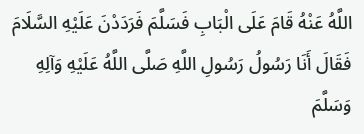اللَّهُ عَنْهُ قَامَ عَلَى الْبَابِ فَسَلَّمَ فَرَدَدْنَ عَلَيْهِ السَّلَامَ فَقَالَ أَنَا رَسُولُ رَسُولِ اللَّهِ صَلَّى اللَّهُ عَلَيْهِ وَآلِهِ وَسَلَّمَ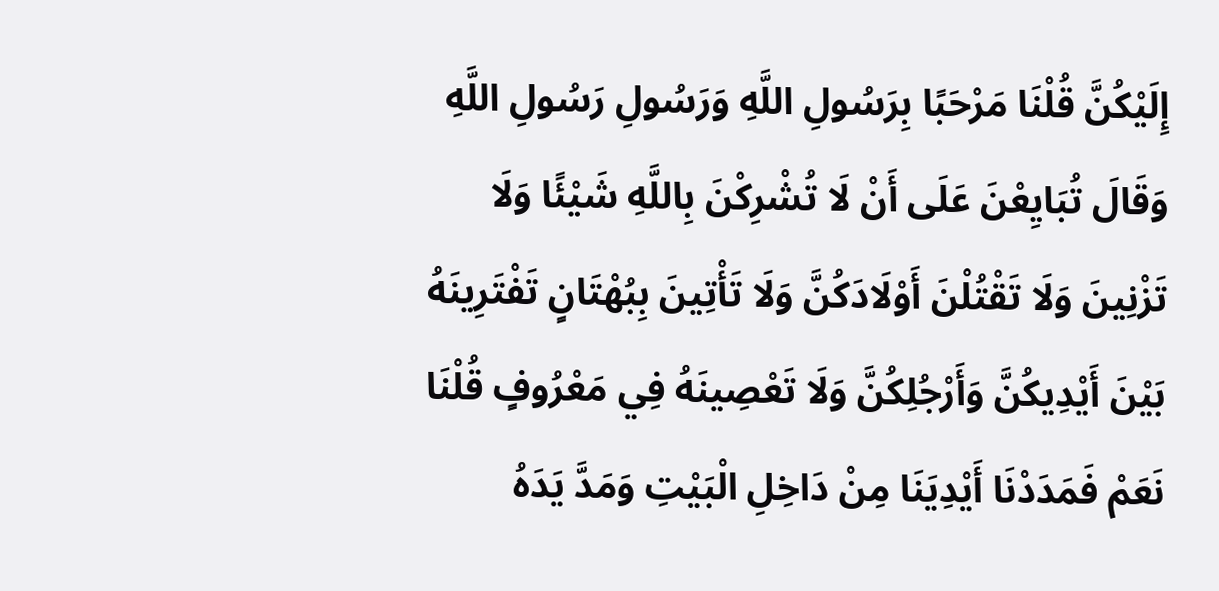إِلَيْكُنَّ قُلْنَا مَرْحَبًا بِرَسُولِ اللَّهِ وَرَسُولِ رَسُولِ اللَّهِ وَقَالَ تُبَايِعْنَ عَلَى أَنْ لَا تُشْرِكْنَ بِاللَّهِ شَيْئًا وَلَا تَزْنِينَ وَلَا تَقْتُلْنَ أَوْلَادَكُنَّ وَلَا تَأْتِينَ بِبُهْتَانٍ تَفْتَرِينَهُ بَيْنَ أَيْدِيكُنَّ وَأَرْجُلِكُنَّ وَلَا تَعْصِينَهُ فِي مَعْرُوفٍ قُلْنَا نَعَمْ فَمَدَدْنَا أَيْدِيَنَا مِنْ دَاخِلِ الْبَيْتِ وَمَدَّ يَدَهُ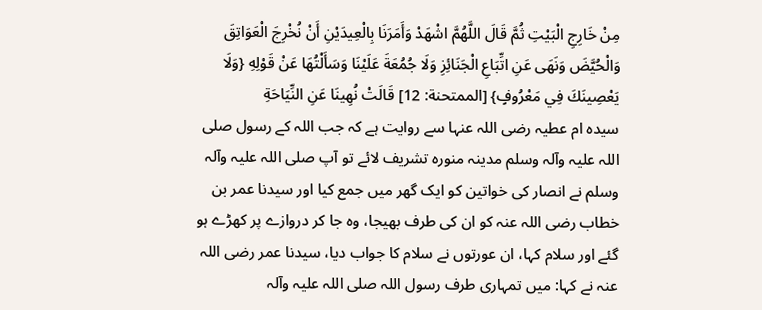مِنْ خَارِجِ الْبَيْتِ ثُمَّ قَالَ اللَّهُمَّ اشْهَدْ وَأَمَرَنَا بِالْعِيدَيْنِ أَنْ نُخْرِجَ الْعَوَاتِقَ وَالْحُيَّضَ وَنَهَى عَنِ اتِّبَاعِ الْجَنَائِزِ وَلَا جُمُعَةَ عَلَيْنَا وَسَأَلْتُهَا عَنْ قَوْلِهِ {وَلَا يَعْصِينَكَ فِي مَعْرُوفٍ} [الممتحنة: 12] قَالَتْ نُهِينَا عَنِ النِّيَاحَةِ
سیدہ ام عطیہ رضی اللہ عنہا سے روایت ہے کہ جب اللہ کے رسول صلی اللہ علیہ وآلہ وسلم مدینہ منورہ تشریف لائے تو آپ صلی اللہ علیہ وآلہ وسلم نے انصار کی خواتین کو ایک گھر میں جمع کیا اور سیدنا عمر بن خطاب رضی اللہ عنہ کو ان کی طرف بھیجا، وہ جا کر دروازے پر کھڑے ہو گئے اور سلام کہا، ان عورتوں نے سلام کا جواب دیا، سیدنا عمر رضی اللہ عنہ نے کہا: میں تمہاری طرف رسول اللہ صلی اللہ علیہ وآلہ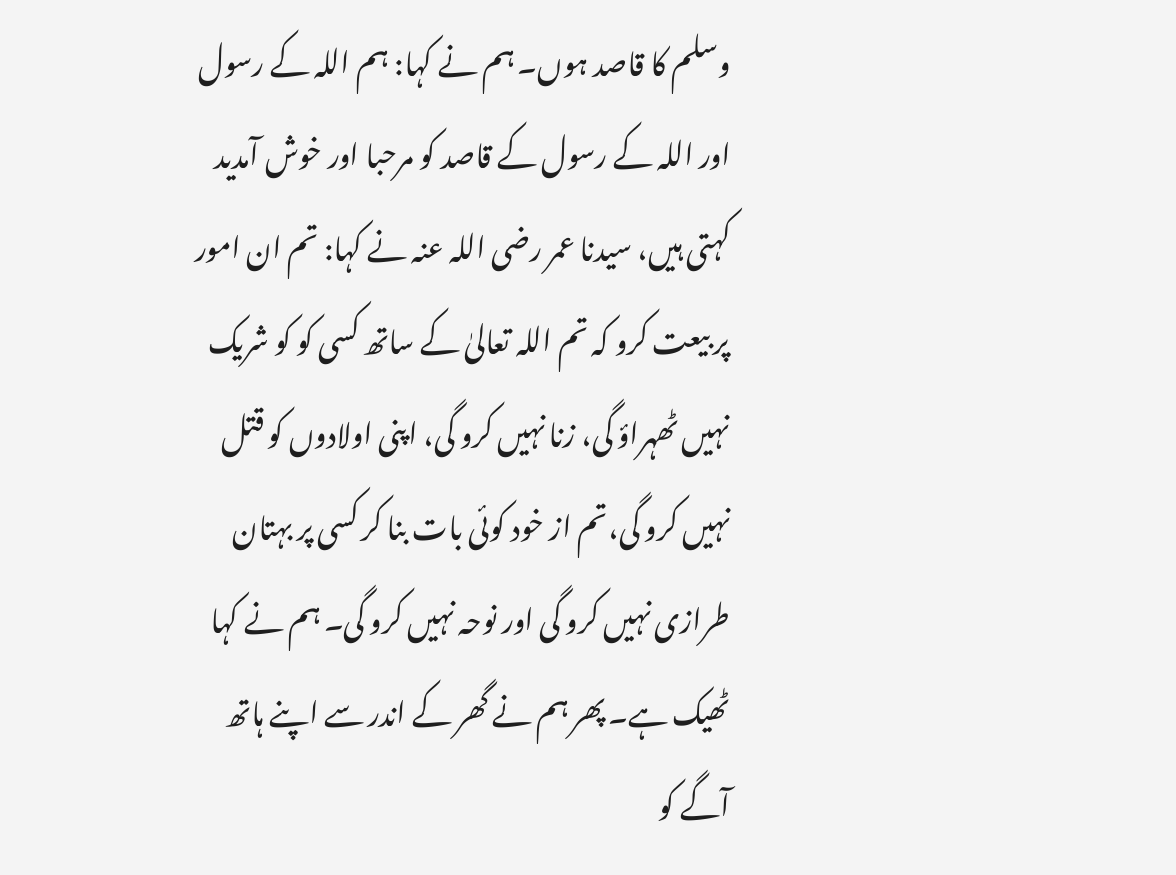وسلم کا قاصد ہوں۔ ہم نے کہا: ہم اللہ کے رسول اور اللہ کے رسول کے قاصد کو مرحبا اور خوش آمدید کہتی ہیں، سیدنا عمر رضی اللہ عنہ نے کہا: تم ان امور پر بیعت کرو کہ تم اللہ تعالیٰ کے ساتھ کسی کو کو شریک نہیں ٹھہراؤ گی، زنا نہیں کرو گی، اپنی اولادوں کو قتل نہیں کرو گی،تم از خود کوئی بات بنا کر کسی پر بہتان طرازی نہیں کرو گی اور نوحہ نہیں کرو گی۔ ہم نے کہا ٹھیک ہے۔ پھر ہم نے گھر کے اندر سے اپنے ہاتھ آگے کو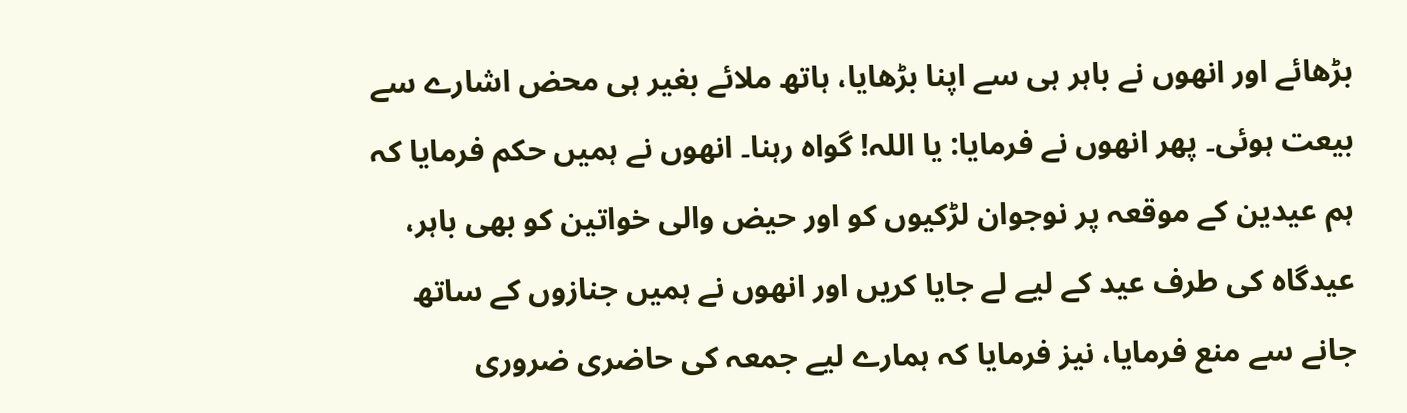بڑھائے اور انھوں نے باہر ہی سے اپنا بڑھایا، ہاتھ ملائے بغیر ہی محض اشارے سے بیعت ہوئی۔ پھر انھوں نے فرمایا: یا اللہ! گواہ رہنا۔ انھوں نے ہمیں حکم فرمایا کہ ہم عیدین کے موقعہ پر نوجوان لڑکیوں کو اور حیض والی خواتین کو بھی باہر، عیدگاہ کی طرف عید کے لیے لے جایا کریں اور انھوں نے ہمیں جنازوں کے ساتھ جانے سے منع فرمایا، نیز فرمایا کہ ہمارے لیے جمعہ کی حاضری ضروری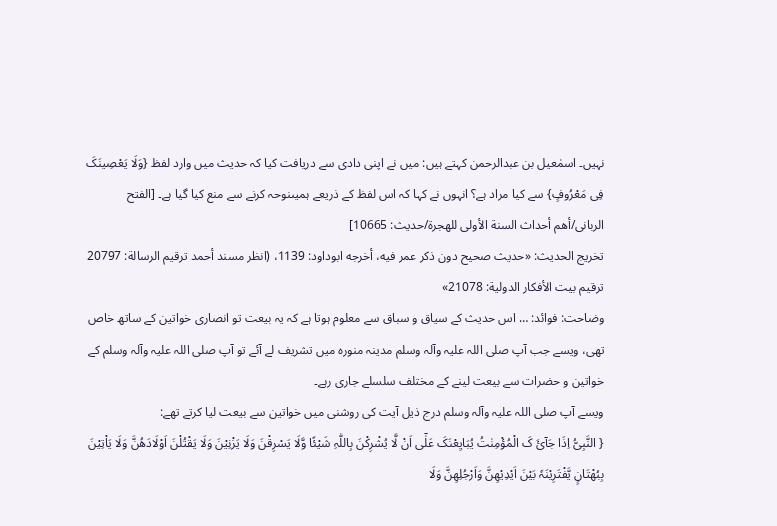نہیں۔ اسمٰعیل بن عبدالرحمن کہتے ہیں: میں نے اپنی دادی سے دریافت کیا کہ حدیث میں وارد لفظ {وَلَا یَعْصِینَکَ فِی مَعْرُوفٍ} سے کیا مراد ہے؟ انہوں نے کہا کہ اس لفظ کے ذریعے ہمیںنوحہ کرنے سے منع کیا گیا ہے۔ [الفتح الربانی/أهم أحداث السنة الأولى للهجرة/حدیث: 10665]
تخریج الحدیث: «حديث صحيح دون ذكر عمر فيه، أخرجه ابوداود: 1139، (انظر مسند أحمد ترقيم الرسالة: 20797 ترقیم بيت الأفكار الدولية: 21078»
وضاحت: فوائد: … اس حدیث کے سیاق و سباق سے معلوم ہوتا ہے کہ یہ بیعت تو انصاری خواتین کے ساتھ خاص تھی، ویسے جب آپ صلی اللہ علیہ وآلہ وسلم مدینہ منورہ میں تشریف لے آئے تو آپ صلی اللہ علیہ وآلہ وسلم کے خواتین و حضرات سے بیعت لینے کے مختلف سلسلے جاری رہے۔
ویسے آپ صلی اللہ علیہ وآلہ وسلم درج ذیل آیت کی روشنی میں خواتین سے بیعت لیا کرتے تھے:
{ النَّبِیُّ اِذَا جَآئَ کَ الْمُؤْمِنٰتُ یُبَایِعْنَکَ عَلٰٓی اَنْ لَّا یُشْرِکْنَ بِاللّٰہِ شَیْئًا وَّلَا یَسْرِقْنَ وَلَا یَزْنِیْنَ وَلَا یَقْتُلْنَ اَوْلَادَھُنَّ وَلَا یَاْتِیْنَ بِبُھْتَانٍ یَّفْتَرِیْنَہٗ بَیْنَ اَیْدِیْھِنَّ وَاَرْجُلِھِنَّ وَلَا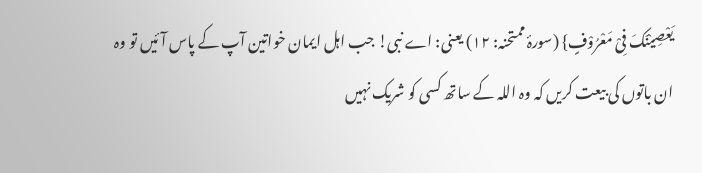یَعْصِیْنَکَ فِیْ مَعْرُوْفٍ} (سورۂ ممتحنہ: ۱۲) یعنی: اے نبی! جب اہل ایمان خواتین آپ کے پاس آئیں تو وہ ان باتوں کی بیعت کریں کہ وہ اللہ کے ساتھ کسی کو شریک نہیں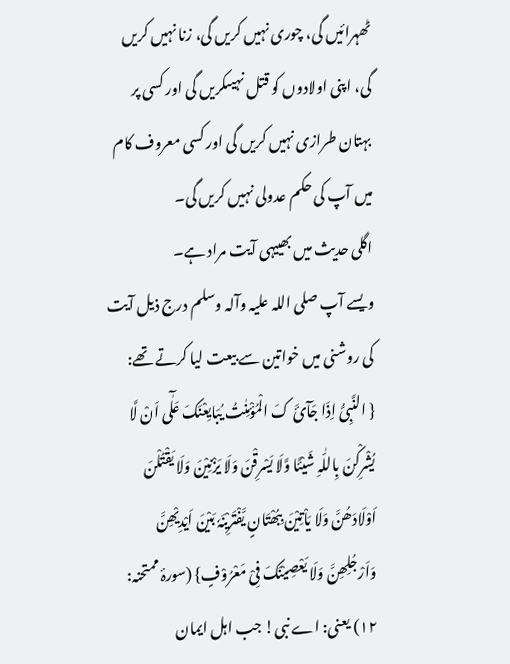ٹھہرائیں گی، چوری نہیں کریں گی، زنا نہیں کریں گی، اپنی اولادوں کو قتل نہیںکریں گی اور کسی پر بہتان طرازی نہیں کریں گی اور کسی معروف کام میں آپ کی حکم عدولی نہیں کریں گی۔
اگلی حدیث میں بھییہی آیت مراد ہے۔
ویسے آپ صلی اللہ علیہ وآلہ وسلم درج ذیل آیت کی روشنی میں خواتین سے بیعت لیا کرتے تھے:
{ النَّبِیُّ اِذَا جَآئَ کَ الْمُؤْمِنٰتُ یُبَایِعْنَکَ عَلٰٓی اَنْ لَّا یُشْرِکْنَ بِاللّٰہِ شَیْئًا وَّلَا یَسْرِقْنَ وَلَا یَزْنِیْنَ وَلَا یَقْتُلْنَ اَوْلَادَھُنَّ وَلَا یَاْتِیْنَ بِبُھْتَانٍ یَّفْتَرِیْنَہٗ بَیْنَ اَیْدِیْھِنَّ وَاَرْجُلِھِنَّ وَلَا یَعْصِیْنَکَ فِیْ مَعْرُوْفٍ} (سورۂ ممتحنہ: ۱۲) یعنی: اے نبی! جب اہل ایمان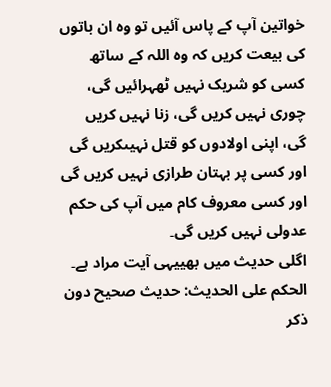خواتین آپ کے پاس آئیں تو وہ ان باتوں کی بیعت کریں کہ وہ اللہ کے ساتھ کسی کو شریک نہیں ٹھہرائیں گی، چوری نہیں کریں گی، زنا نہیں کریں گی، اپنی اولادوں کو قتل نہیںکریں گی اور کسی پر بہتان طرازی نہیں کریں گی اور کسی معروف کام میں آپ کی حکم عدولی نہیں کریں گی۔
اگلی حدیث میں بھییہی آیت مراد ہے۔
الحكم على الحديث: حديث صحيح دون ذكر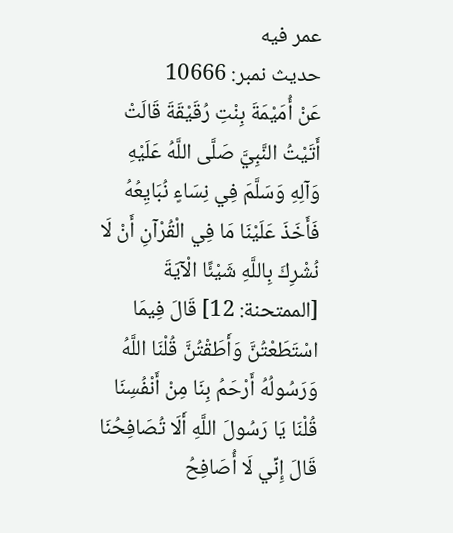عمر فيه
حدیث نمبر: 10666
عَنْ أُمَيْمَةَ بِنْتِ رُقَيْقَةَ قَالَتْ أَتَيْتُ النَّبِيَّ صَلَّى اللَّهُ عَلَيْهِ وَآلِهِ وَسَلَّمَ فِي نِسَاءٍ نُبَايِعُهُ فَأَخَذَ عَلَيْنَا مَا فِي الْقُرْآنِ أَنْ لَا نُشْرِكَ بِاللَّهِ شَيْئًا الْآيَةَ [الممتحنة: 12] قَالَ فِيمَا اسْتَطَعْتُنَّ وَأَطَقْتُنَّ قُلْنَا اللَّهُ وَرَسُولُهُ أَرْحَمُ بِنَا مِنْ أَنْفُسِنَا قُلْنَا يَا رَسُولَ اللَّهِ أَلَا تُصَافِحُنَا قَالَ إِنِّي لَا أُصَافِحُ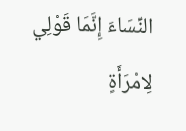النِّسَاءَ إِنَّمَا قَوْلِي لِامْرَأَةٍ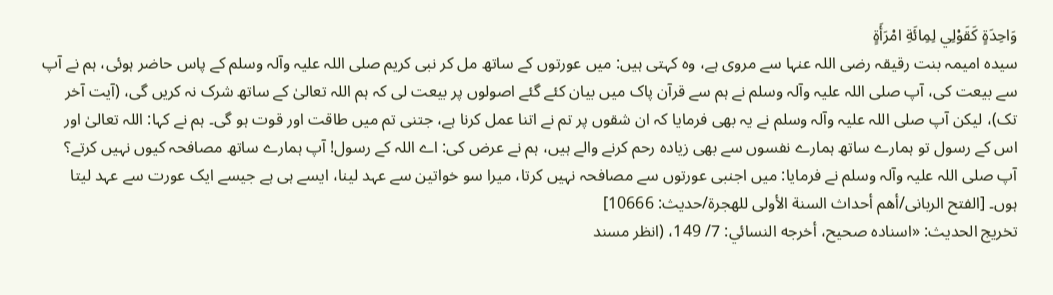وَاحِدَةٍ كَقَوْلِي لِمِائَةِ امْرَأَةٍ
سیدہ امیمہ بنت رقیقہ رضی اللہ عنہا سے مروی ہے، وہ کہتی ہیں: میں عورتوں کے ساتھ مل کر نبی کریم صلی اللہ علیہ وآلہ وسلم کے پاس حاضر ہوئی، ہم نے آپ سے بیعت کی، آپ صلی اللہ علیہ وآلہ وسلم نے ہم سے قرآن پاک میں بیان کئے گئے اصولوں پر بیعت لی کہ ہم اللہ تعالیٰ کے ساتھ شرک نہ کریں گی، (آیت آخر تک)، لیکن آپ صلی اللہ علیہ وآلہ وسلم نے یہ بھی فرمایا کہ ان شقوں پر تم نے اتنا عمل کرنا ہے، جتنی تم میں طاقت اور قوت ہو گی۔ ہم نے کہا: اللہ تعالیٰ اور اس کے رسول تو ہمارے ساتھ ہمارے نفسوں سے بھی زیادہ رحم کرنے والے ہیں، ہم نے عرض کی: اے اللہ کے رسول! آپ ہمارے ساتھ مصافحہ کیوں نہیں کرتے؟ آپ صلی اللہ علیہ وآلہ وسلم نے فرمایا: میں اجنبی عورتوں سے مصافحہ نہیں کرتا، میرا سو خواتین سے عہد لینا، ایسے ہی ہے جیسے ایک عورت سے عہد لیتا ہوں۔ [الفتح الربانی/أهم أحداث السنة الأولى للهجرة/حدیث: 10666]
تخریج الحدیث: «اسناده صحيح، أخرجه النسائي: 7/ 149، (انظر مسند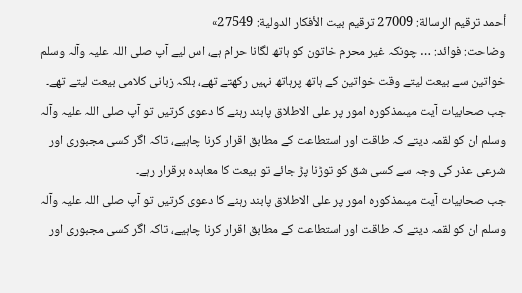أحمد ترقيم الرسالة: 27009 ترقیم بيت الأفكار الدولية: 27549»
وضاحت: فوائد: … چونکہ غیر محرم خاتون کو ہاتھ لگانا حرام ہے، اس لیے آپ صلی اللہ علیہ وآلہ وسلم خواتین سے بیعت لیتے وقت خواتین کے ہاتھ پرہاتھ نہیں رکھتے تھے، بلکہ زبانی کلامی بیعت لیتے تھے۔
جب صحابیات آیت میںمذکورہ امور پر علی الاطلاق پابند رہنے کا دعوی کرتیں تو آپ صلی اللہ علیہ وآلہ وسلم ان کو لقمہ دیتے کہ طاقت اور استطاعت کے مطابق اقرار کرنا چاہیے، تاکہ اگر کسی مجبوری اور شرعی عذر کی وجہ سے کسی شق کو توڑنا پڑ جائے تو بیعت کا معاہدہ برقرار رہے۔
جب صحابیات آیت میںمذکورہ امور پر علی الاطلاق پابند رہنے کا دعوی کرتیں تو آپ صلی اللہ علیہ وآلہ وسلم ان کو لقمہ دیتے کہ طاقت اور استطاعت کے مطابق اقرار کرنا چاہیے، تاکہ اگر کسی مجبوری اور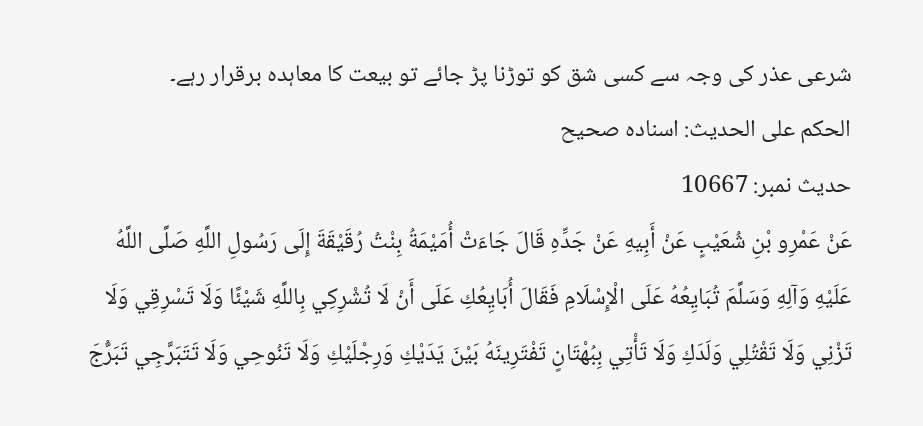شرعی عذر کی وجہ سے کسی شق کو توڑنا پڑ جائے تو بیعت کا معاہدہ برقرار رہے۔
الحكم على الحديث: اسناده صحيح
حدیث نمبر: 10667
عَنْ عَمْرِو بْنِ شُعَيْبٍ عَنْ أَبِيهِ عَنْ جَدِّهِ قَالَ جَاءَتْ أُمَيْمَةُ بِنْتُ رُقَيْقَةَ إِلَى رَسُولِ اللَّهِ صَلَّى اللَّهُ عَلَيْهِ وَآلِهِ وَسَلَّمَ تُبَايِعُهُ عَلَى الْإِسْلَامِ فَقَالَ أُبَايِعُكِ عَلَى أَنْ لَا تُشْرِكِي بِاللَّهِ شَيْئًا وَلَا تَسْرِقِي وَلَا تَزْنِي وَلَا تَقْتُلِي وَلَدَكِ وَلَا تَأْتِي بِبُهْتَانٍ تَفْتَرِينَهُ بَيْنَ يَدَيْكِ وَرِجْلَيْكِ وَلَا تَنُوحِي وَلَا تَتَبَرَّجِي تَبَرُّجَ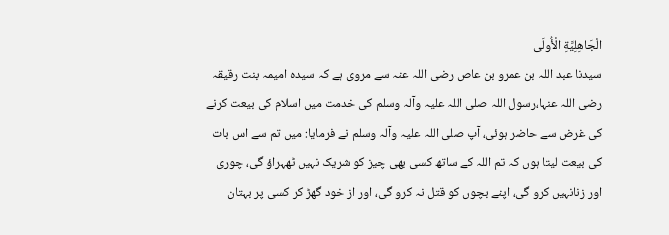الْجَاهِلِيَّةِ الْأُولَى
سیدنا عبد اللہ بن عمرو بن عاص رضی اللہ عنہ سے مروی ہے کہ سیدہ امیمہ بنت رقیقہ رضی اللہ عنہا،رسول اللہ صلی اللہ علیہ وآلہ وسلم کی خدمت میں اسلام کی بیعت کرنے کی غرض سے حاضر ہوئی، آپ صلی اللہ علیہ وآلہ وسلم نے فرمایا: میں تم سے اس بات کی بیعت لیتا ہوں کہ تم اللہ کے ساتھ کسی بھی چیز کو شریک نہیں ٹھہراؤ گی، چوری اور زنانہیں کرو گی، اپنے بچوں کو قتل نہ کرو گی، اور از خود گھڑ کر کسی پر بہتان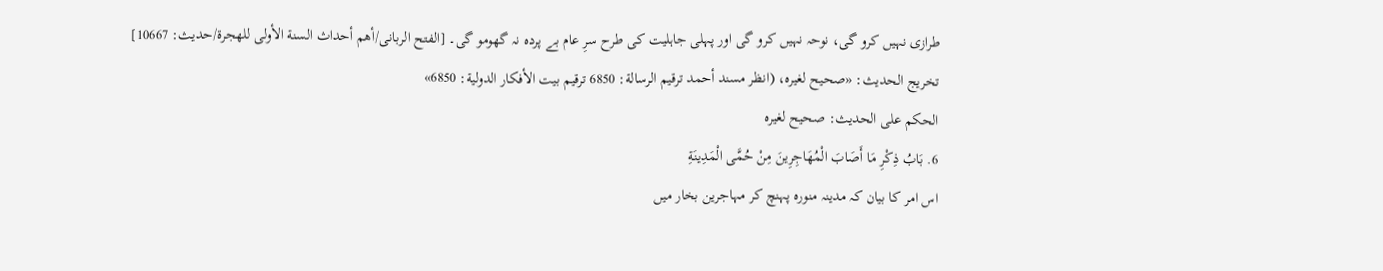طرازی نہیں کرو گی، نوحہ نہیں کرو گی اور پہلی جاہلیت کی طرح سرِ عام بے پردہ نہ گھومو گی۔ [الفتح الربانی/أهم أحداث السنة الأولى للهجرة/حدیث: 10667]
تخریج الحدیث: «صحيح لغيره، (انظر مسند أحمد ترقيم الرسالة: 6850 ترقیم بيت الأفكار الدولية: 6850»
الحكم على الحديث: صحيح لغيره
6. بَابُ ذِكْرِ مَا أَصَابَ الْمُهَاجِرِينَ مِنْ حُمَّى الْمَدِينَةِ
اس امر کا بیان کہ مدینہ منورہ پہنچ کر مہاجرین بخار میں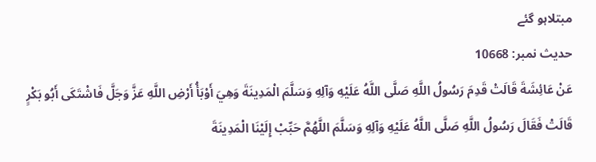مبتلاہو گئے
حدیث نمبر: 10668
عَنْ عَائِشَةَ قَالَتْ قَدِمَ رَسُولُ اللَّهِ صَلَّى اللَّهُ عَلَيْهِ وَآلِهِ وَسَلَّمَ الْمَدِينَةَ وَهِيَ أَوْبَأُ أَرْضِ اللَّهِ عَزَّ وَجَلَّ فَاشْتَكَى أَبُو بَكْرٍ قَالَتْ فَقَالَ رَسُولُ اللَّهِ صَلَّى اللَّهُ عَلَيْهِ وَآلِهِ وَسَلَّمَ اللَّهُمَّ حَبِّبْ إِلَيْنَا الْمَدِينَةَ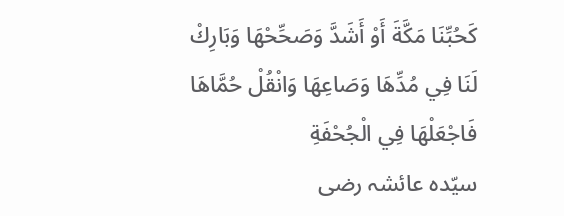كَحُبِّنَا مَكَّةَ أَوْ أَشَدَّ وَصَحِّحْهَا وَبَارِكْ لَنَا فِي مُدِّهَا وَصَاعِهَا وَانْقُلْ حُمَّاهَا فَاجْعَلْهَا فِي الْجُحْفَةِ
سیّدہ عائشہ رضی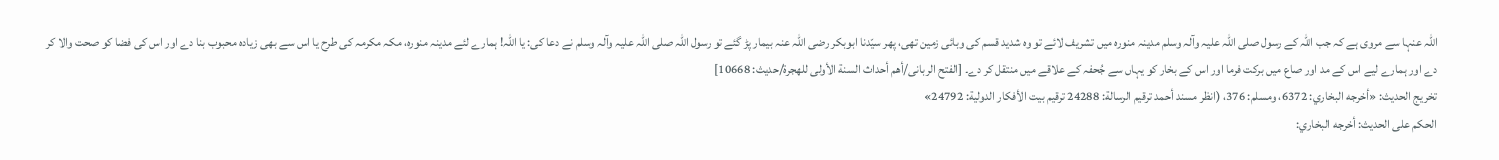اللہ عنہا سے مروی ہے کہ جب اللہ کے رسول صلی اللہ علیہ وآلہ وسلم مدینہ منورہ میں تشریف لائے تو وہ شدید قسم کی وبائی زمین تھی، پھر سیّدنا ابوبکر رضی اللہ عنہ بیمار پڑ گئے تو رسول اللہ صلی اللہ علیہ وآلہ وسلم نے دعا کی: یا اللہ! ہمارے لئے مدینہ منورہ، مکہ مکرمہ کی طرح یا اس سے بھی زیادہ محبوب بنا دے اور اس کی فضا کو صحت والا کر دے اور ہمارے لیے اس کے مد اور صاع میں برکت فرما اور اس کے بخار کو یہاں سے جُحفہ کے علاقے میں منتقل کر دے۔ [الفتح الربانی/أهم أحداث السنة الأولى للهجرة/حدیث: 10668]
تخریج الحدیث: «أخرجه البخاري: 6372، ومسلم: 376، (انظر مسند أحمد ترقيم الرسالة: 24288 ترقیم بيت الأفكار الدولية: 24792»
الحكم على الحديث: أخرجه البخاري: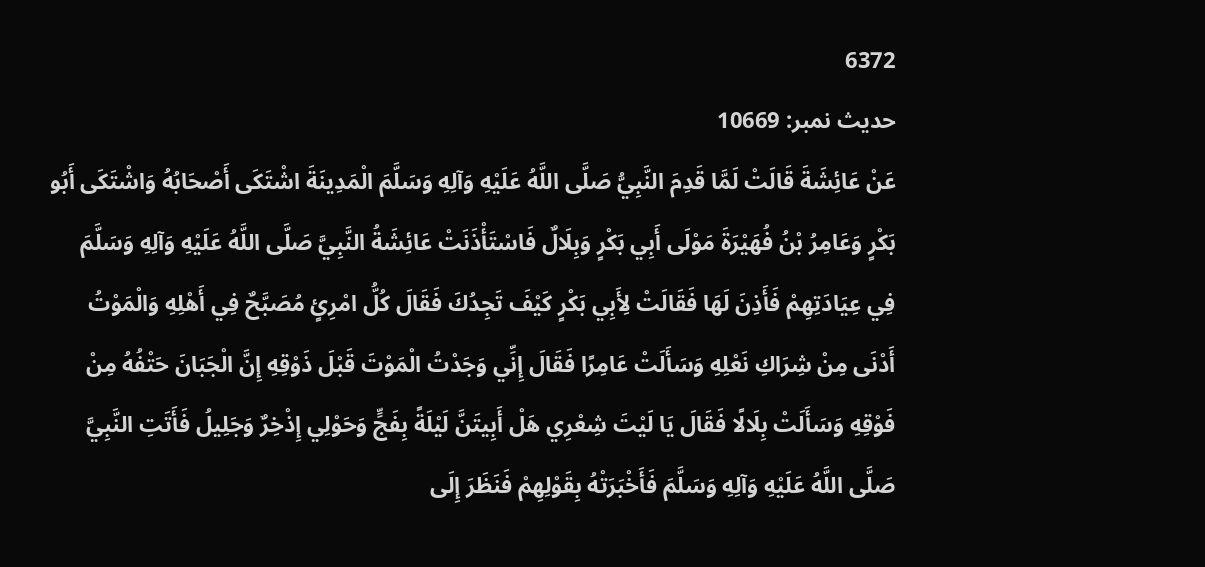6372
حدیث نمبر: 10669
عَنْ عَائِشَةَ قَالَتْ لَمَّا قَدِمَ النَّبِيُّ صَلَّى اللَّهُ عَلَيْهِ وَآلِهِ وَسَلَّمَ الْمَدِينَةَ اشْتَكَى أَصْحَابُهُ وَاشْتَكَى أَبُو بَكْرٍ وَعَامِرُ بْنُ فُهَيْرَةَ مَوْلَى أَبِي بَكْرٍ وَبِلَالٌ فَاسْتَأْذَنَتْ عَائِشَةُ النَّبِيَّ صَلَّى اللَّهُ عَلَيْهِ وَآلِهِ وَسَلَّمَ فِي عِيَادَتِهِمْ فَأَذِنَ لَهَا فَقَالَتْ لِأَبِي بَكْرٍ كَيْفَ تَجِدُكَ فَقَالَ كُلُّ امْرِئٍ مُصَبَّحٌ فِي أَهْلِهِ وَالْمَوْتُ أَدْنَى مِنْ شِرَاكِ نَعْلِهِ وَسَأَلَتْ عَامِرًا فَقَالَ إِنِّي وَجَدْتُ الْمَوْتَ قَبْلَ ذَوْقِهِ إِنَّ الْجَبَانَ حَتْفُهُ مِنْ فَوْقِهِ وَسَأَلَتْ بِلَالًا فَقَالَ يَا لَيْتَ شِعْرِي هَلْ أَبِيتَنَّ لَيْلَةً بِفَجٍّ وَحَوْلِي إِذْخِرٌ وَجَلِيلُ فَأَتَتِ النَّبِيَّ صَلَّى اللَّهُ عَلَيْهِ وَآلِهِ وَسَلَّمَ فَأَخْبَرَتْهُ بِقَوْلِهِمْ فَنَظَرَ إِلَى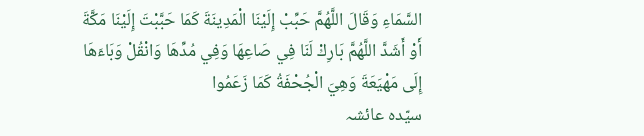السَّمَاءِ وَقَالَ اللَّهُمَّ حَبِّبْ إِلَيْنَا الْمَدِينَةَ كَمَا حَبَّبْتَ إِلَيْنَا مَكَّةَ أَوْ أَشَدَّ اللَّهُمَّ بَارِكْ لَنَا فِي صَاعِهَا وَفِي مُدِّهَا وَانْقُلْ وَبَاءَهَا إِلَى مَهْيَعَةَ وَهِيَ الْجُحْفَةُ كَمَا زَعَمُوا
سیّدہ عائشہ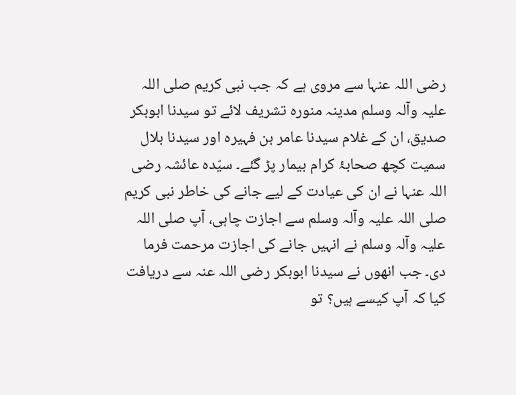رضی اللہ عنہا سے مروی ہے کہ جب نبی کریم صلی اللہ علیہ وآلہ وسلم مدینہ منورہ تشریف لائے تو سیدنا ابوبکر صدیق، ان کے غلام سیدنا عامر بن فہیرہ اور سیدنا بلال سمیت کچھ صحابۂ کرام بیمار پڑ گئے۔ سیّدہ عائشہ رضی اللہ عنہا نے ان کی عیادت کے لیے جانے کی خاطر نبی کریم صلی اللہ علیہ وآلہ وسلم سے اجازت چاہی، آپ صلی اللہ علیہ وآلہ وسلم نے انہیں جانے کی اجازت مرحمت فرما دی۔ جب انھوں نے سیدنا ابوبکر رضی اللہ عنہ سے دریافت کیا کہ آپ کیسے ہیں؟ تو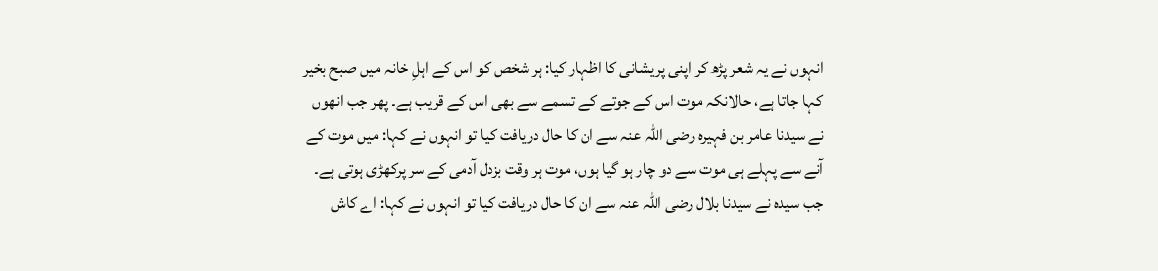انہوں نے یہ شعر پڑھ کر اپنی پریشانی کا اظہار کیا: ہر شخص کو اس کے اہلِ خانہ میں صبح بخیر کہا جاتا ہے، حالانکہ موت اس کے جوتے کے تسمے سے بھی اس کے قریب ہے۔ پھر جب انھوں نے سیدنا عامر بن فہیرہ رضی اللہ عنہ سے ان کا حال دریافت کیا تو انہوں نے کہا: میں موت کے آنے سے پہلے ہی موت سے دو چار ہو گیا ہوں، موت ہر وقت بزدل آدمی کے سر پرکھڑی ہوتی ہے۔ جب سیدہ نے سیدنا بلال رضی اللہ عنہ سے ان کا حال دریافت کیا تو انہوں نے کہا: اے کاش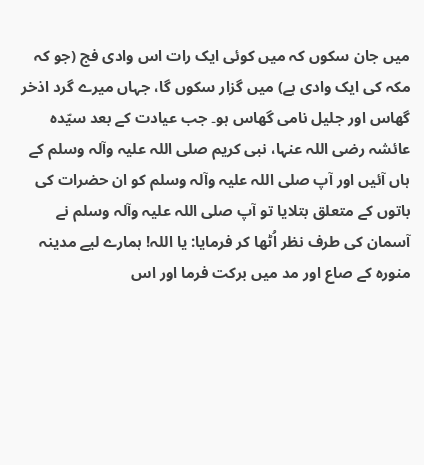میں جان سکوں کہ میں کوئی ایک رات اس وادی فج (جو کہ مکہ کی ایک وادی ہے) میں گزار سکوں گا، جہاں میرے گرد اذخر گھاس اور جلیل نامی گھاس ہو۔ جب عیادت کے بعد سیّدہ عائشہ رضی اللہ عنہا، نبی کریم صلی اللہ علیہ وآلہ وسلم کے ہاں آئیں اور آپ صلی اللہ علیہ وآلہ وسلم کو ان حضرات کی باتوں کے متعلق بتلایا تو آپ صلی اللہ علیہ وآلہ وسلم نے آسمان کی طرف نظر اُٹھا کر فرمایا: یا اللہ! ہمارے لیے مدینہ منورہ کے صاع اور مد میں برکت فرما اور اس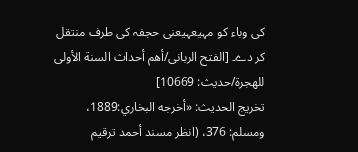کی وباء کو مہیعہیعنی حجفہ کی طرف منتقل کر دے۔ [الفتح الربانی/أهم أحداث السنة الأولى للهجرة/حدیث: 10669]
تخریج الحدیث: «أخرجه البخاري:1889، ومسلم: 376، (انظر مسند أحمد ترقيم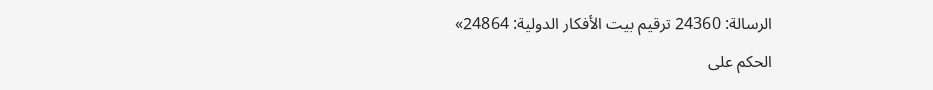الرسالة: 24360 ترقیم بيت الأفكار الدولية: 24864»
الحكم على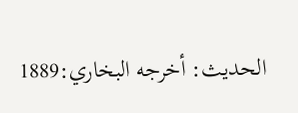الحديث: أخرجه البخاري:1889